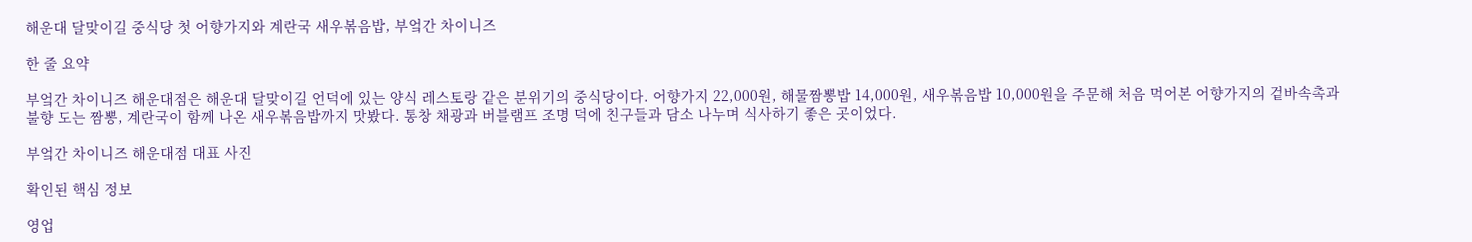해운대 달맞이길 중식당 첫 어향가지와 계란국 새우볶음밥, 부엌간 차이니즈

한 줄 요약

부엌간 차이니즈 해운대점은 해운대 달맞이길 언덕에 있는 양식 레스토랑 같은 분위기의 중식당이다. 어향가지 22,000원, 해물짬뽕밥 14,000원, 새우볶음밥 10,000원을 주문해 처음 먹어본 어향가지의 겉바속촉과 불향 도는 짬뽕, 계란국이 함께 나온 새우볶음밥까지 맛봤다. 통창 채광과 버블램프 조명 덕에 친구들과 담소 나누며 식사하기 좋은 곳이었다.

부엌간 차이니즈 해운대점 대표 사진

확인된 핵심 정보

영업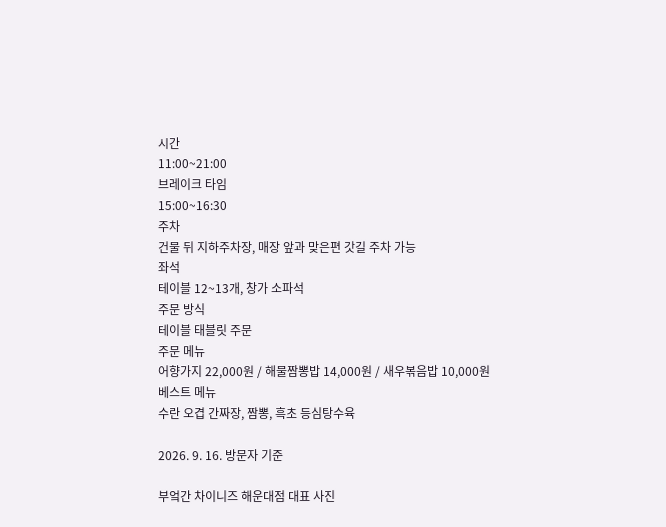시간
11:00~21:00
브레이크 타임
15:00~16:30
주차
건물 뒤 지하주차장, 매장 앞과 맞은편 갓길 주차 가능
좌석
테이블 12~13개, 창가 소파석
주문 방식
테이블 태블릿 주문
주문 메뉴
어향가지 22,000원 / 해물짬뽕밥 14,000원 / 새우볶음밥 10,000원
베스트 메뉴
수란 오겹 간짜장, 짬뽕, 흑초 등심탕수육

2026. 9. 16. 방문자 기준

부엌간 차이니즈 해운대점 대표 사진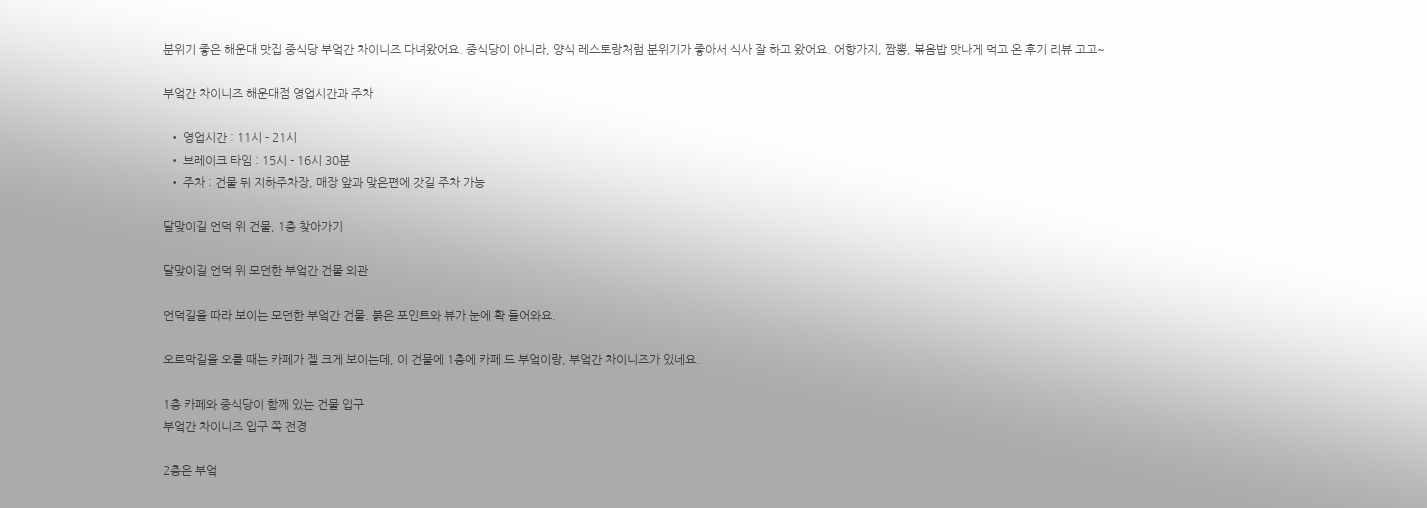분위기 좋은 해운대 맛집 중식당 부엌간 차이니즈 다녀왔어요. 중식당이 아니라, 양식 레스토랑처럼 분위기가 좋아서 식사 잘 하고 왔어요. 어향가지, 짬뽕, 볶음밥 맛나게 먹고 온 후기 리뷰 고고~

부엌간 차이니즈 해운대점 영업시간과 주차

  • 영업시간 : 11시 - 21시
  • 브레이크 타임 : 15시 - 16시 30분
  • 주차 : 건물 뒤 지하주차장, 매장 앞과 맞은편에 갓길 주차 가능

달맞이길 언덕 위 건물, 1층 찾아가기

달맞이길 언덕 위 모던한 부엌간 건물 외관

언덕길을 따라 보이는 모던한 부엌간 건물. 붉은 포인트와 뷰가 눈에 확 들어와요.

오르막길을 오를 때는 카페가 젤 크게 보이는데, 이 건물에 1층에 카페 드 부엌이랑, 부엌간 차이니즈가 있네요.

1층 카페와 중식당이 함께 있는 건물 입구
부엌간 차이니즈 입구 쪽 전경

2층은 부엌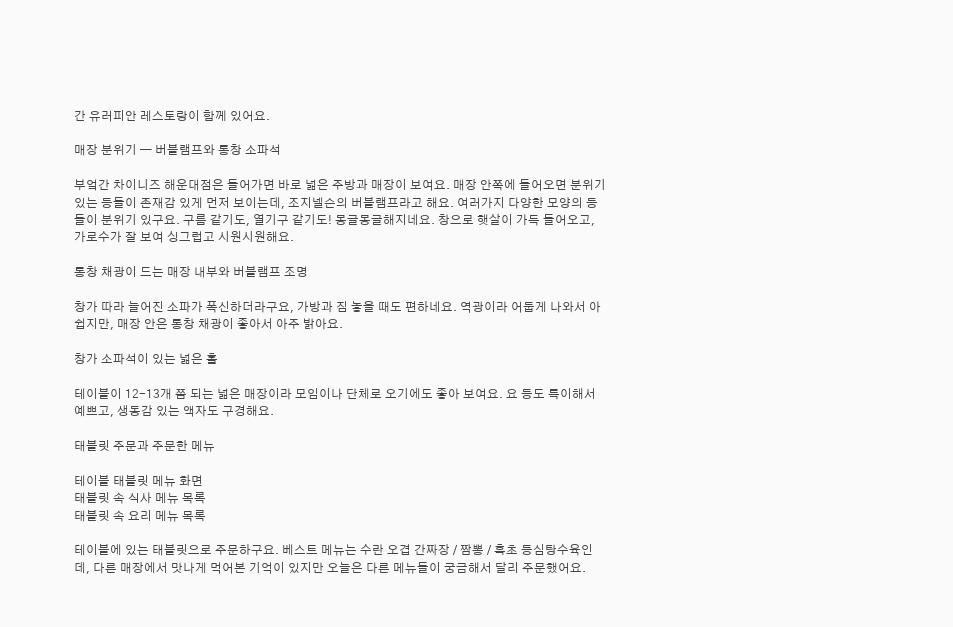간 유러피안 레스토랑이 함께 있어요.

매장 분위기 — 버블램프와 통창 소파석

부엌간 차이니즈 해운대점은 들어가면 바로 넓은 주방과 매장이 보여요. 매장 안쪽에 들어오면 분위기 있는 등들이 존재감 있게 먼저 보이는데, 조지넬슨의 버블램프라고 해요. 여러가지 다양한 모양의 등들이 분위기 있구요. 구름 같기도, 열기구 같기도! 몽글몽글해지네요. 창으로 햇살이 가득 들어오고, 가로수가 잘 보여 싱그럽고 시원시원해요.

통창 채광이 드는 매장 내부와 버블램프 조명

창가 따라 늘어진 소파가 폭신하더라구요, 가방과 짐 놓을 때도 편하네요. 역광이라 어둡게 나와서 아쉽지만, 매장 안은 통창 채광이 좋아서 아주 밝아요.

창가 소파석이 있는 넓은 홀

테이블이 12-13개 쯤 되는 넓은 매장이라 모임이나 단체로 오기에도 좋아 보여요. 요 등도 특이해서 예쁘고, 생동감 있는 액자도 구경해요.

태블릿 주문과 주문한 메뉴

테이블 태블릿 메뉴 화면
태블릿 속 식사 메뉴 목록
태블릿 속 요리 메뉴 목록

테이블에 있는 태블릿으로 주문하구요. 베스트 메뉴는 수란 오겹 간짜장 / 짬뽕 / 흑초 등심탕수육인데, 다른 매장에서 맛나게 먹어본 기억이 있지만 오늘은 다른 메뉴들이 궁금해서 달리 주문했어요.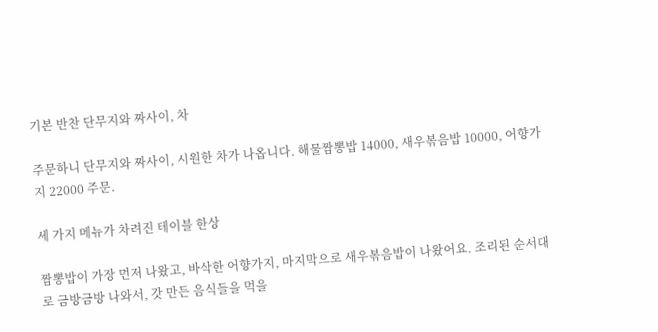기본 반찬 단무지와 짜사이, 차

주문하니 단무지와 짜사이, 시원한 차가 나옵니다. 해물짬뽕밥 14000, 새우볶음밥 10000, 어향가지 22000 주문.

세 가지 메뉴가 차려진 테이블 한상

짬뽕밥이 가장 먼저 나왔고, 바삭한 어향가지, 마지막으로 새우볶음밥이 나왔어요. 조리된 순서대로 금방금방 나와서, 갓 만든 음식들을 먹을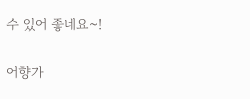수 있어 좋네요~!

어향가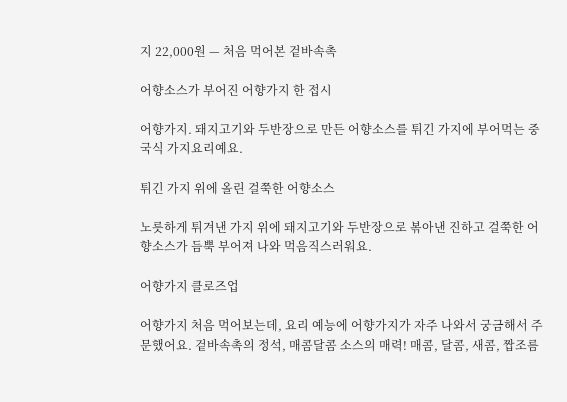지 22,000원 — 처음 먹어본 겉바속촉

어향소스가 부어진 어향가지 한 접시

어향가지. 돼지고기와 두반장으로 만든 어향소스를 튀긴 가지에 부어먹는 중국식 가지요리예요.

튀긴 가지 위에 올린 걸쭉한 어향소스

노릇하게 튀겨낸 가지 위에 돼지고기와 두반장으로 볶아낸 진하고 걸쭉한 어향소스가 듬뿍 부어져 나와 먹음직스러워요.

어향가지 클로즈업

어향가지 처음 먹어보는데, 요리 예능에 어향가지가 자주 나와서 궁금해서 주문했어요. 겉바속촉의 정석, 매콤달콤 소스의 매력! 매콤, 달콤, 새콤, 짭조름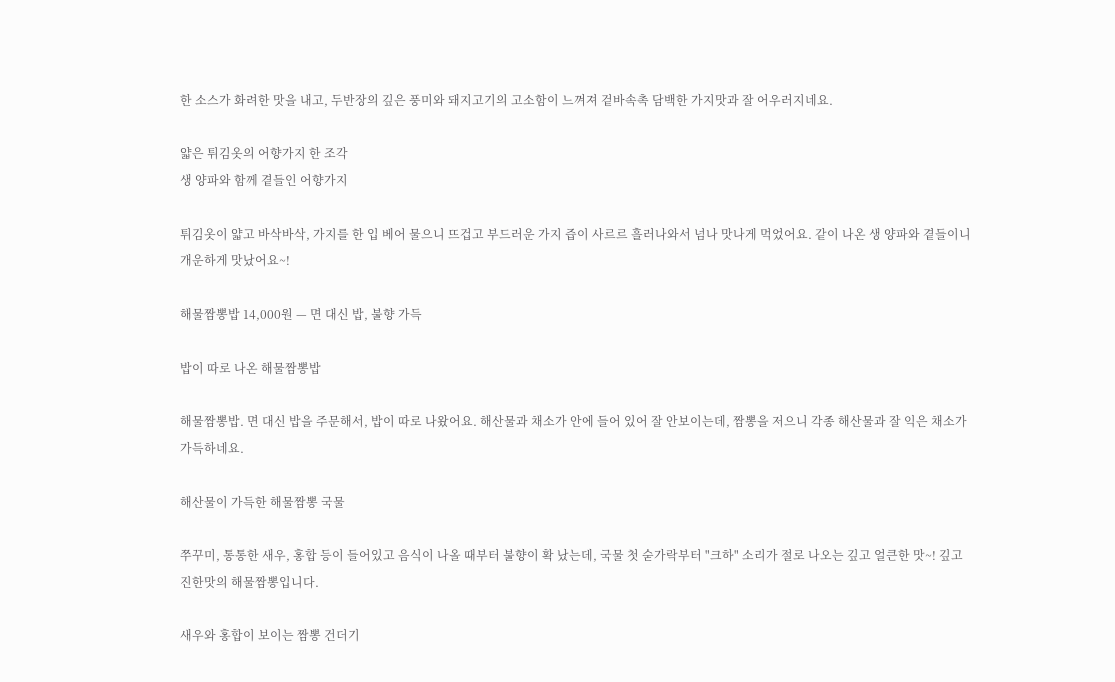한 소스가 화려한 맛을 내고, 두반장의 깊은 풍미와 돼지고기의 고소함이 느껴져 겉바속촉 담백한 가지맛과 잘 어우러지네요.

얇은 튀김옷의 어향가지 한 조각
생 양파와 함께 곁들인 어향가지

튀김옷이 얇고 바삭바삭, 가지를 한 입 베어 물으니 뜨겁고 부드러운 가지 즙이 사르르 흘러나와서 넘나 맛나게 먹었어요. 같이 나온 생 양파와 곁들이니 개운하게 맛났어요~!

해물짬뽕밥 14,000원 — 면 대신 밥, 불향 가득

밥이 따로 나온 해물짬뽕밥

해물짬뽕밥. 면 대신 밥을 주문해서, 밥이 따로 나왔어요. 해산물과 채소가 안에 들어 있어 잘 안보이는데, 짬뽕을 저으니 각종 해산물과 잘 익은 채소가 가득하네요.

해산물이 가득한 해물짬뽕 국물

쭈꾸미, 통통한 새우, 홍합 등이 들어있고 음식이 나올 때부터 불향이 확 났는데, 국물 첫 숟가락부터 "크하" 소리가 절로 나오는 깊고 얼큰한 맛~! 깊고 진한맛의 해물짬뽕입니다.

새우와 홍합이 보이는 짬뽕 건더기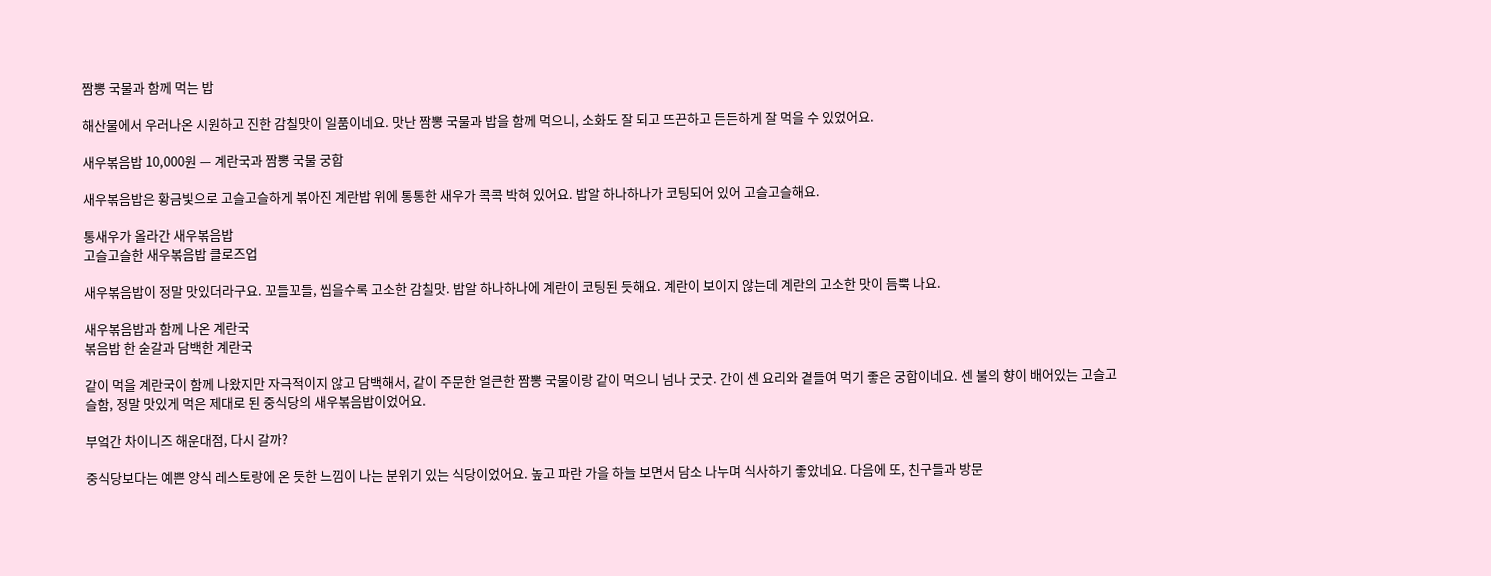짬뽕 국물과 함께 먹는 밥

해산물에서 우러나온 시원하고 진한 감칠맛이 일품이네요. 맛난 짬뽕 국물과 밥을 함께 먹으니, 소화도 잘 되고 뜨끈하고 든든하게 잘 먹을 수 있었어요.

새우볶음밥 10,000원 — 계란국과 짬뽕 국물 궁합

새우볶음밥은 황금빛으로 고슬고슬하게 볶아진 계란밥 위에 통통한 새우가 콕콕 박혀 있어요. 밥알 하나하나가 코팅되어 있어 고슬고슬해요.

통새우가 올라간 새우볶음밥
고슬고슬한 새우볶음밥 클로즈업

새우볶음밥이 정말 맛있더라구요. 꼬들꼬들, 씹을수록 고소한 감칠맛. 밥알 하나하나에 계란이 코팅된 듯해요. 계란이 보이지 않는데 계란의 고소한 맛이 듬뿍 나요.

새우볶음밥과 함께 나온 계란국
볶음밥 한 숟갈과 담백한 계란국

같이 먹을 계란국이 함께 나왔지만 자극적이지 않고 담백해서, 같이 주문한 얼큰한 짬뽕 국물이랑 같이 먹으니 넘나 굿굿. 간이 센 요리와 곁들여 먹기 좋은 궁합이네요. 센 불의 향이 배어있는 고슬고슬함, 정말 맛있게 먹은 제대로 된 중식당의 새우볶음밥이었어요.

부엌간 차이니즈 해운대점, 다시 갈까?

중식당보다는 예쁜 양식 레스토랑에 온 듯한 느낌이 나는 분위기 있는 식당이었어요. 높고 파란 가을 하늘 보면서 담소 나누며 식사하기 좋았네요. 다음에 또, 친구들과 방문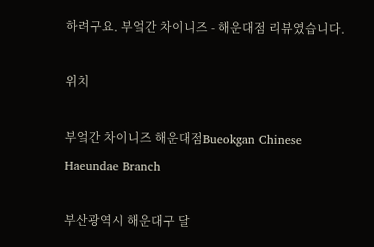하려구요. 부엌간 차이니즈 - 해운대점 리뷰였습니다.

위치

부엌간 차이니즈 해운대점Bueokgan Chinese Haeundae Branch

부산광역시 해운대구 달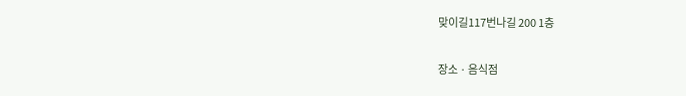맞이길117번나길 200 1층

장소 · 음식점